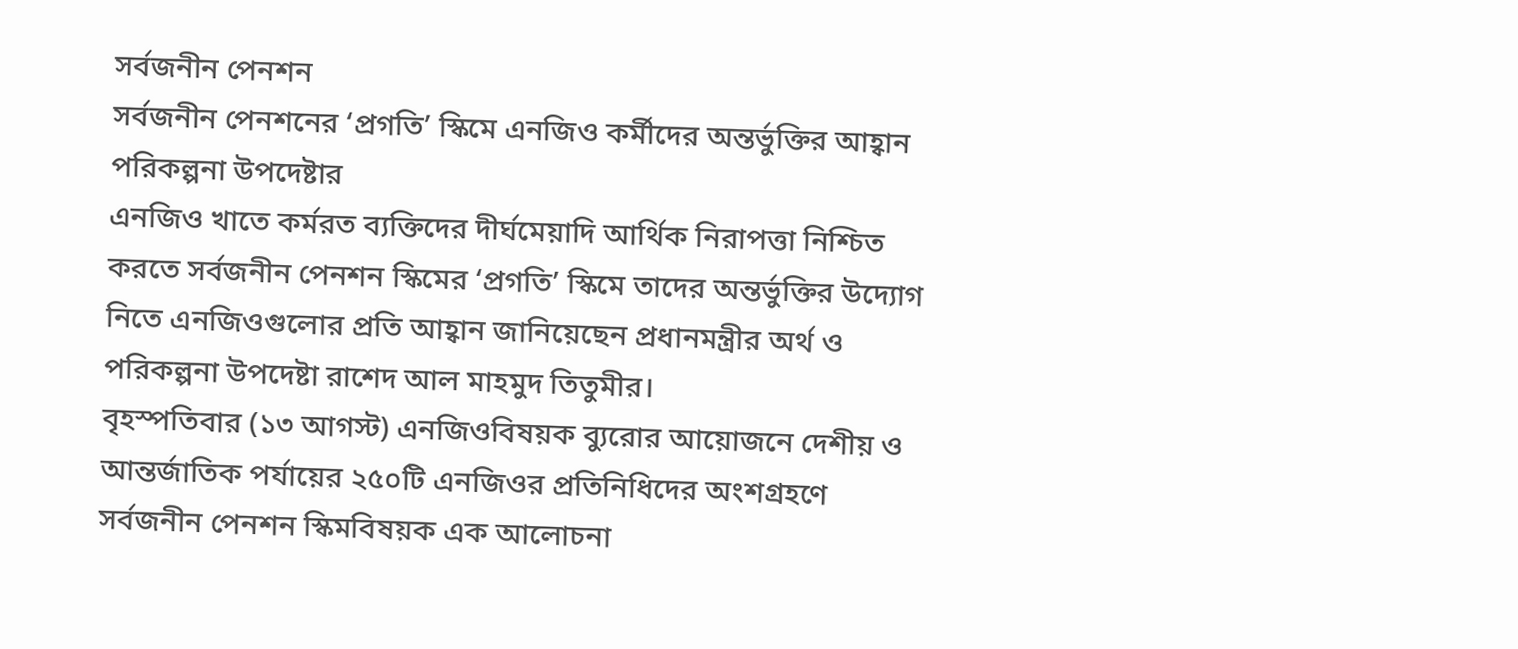সর্বজনীন পেনশন
সর্বজনীন পেনশনের ‘প্রগতি’ স্কিমে এনজিও কর্মীদের অন্তর্ভুক্তির আহ্বান পরিকল্পনা উপদেষ্টার
এনজিও খাতে কর্মরত ব্যক্তিদের দীর্ঘমেয়াদি আর্থিক নিরাপত্তা নিশ্চিত করতে সর্বজনীন পেনশন স্কিমের ‘প্রগতি’ স্কিমে তাদের অন্তর্ভুক্তির উদ্যোগ নিতে এনজিওগুলোর প্রতি আহ্বান জানিয়েছেন প্রধানমন্ত্রীর অর্থ ও পরিকল্পনা উপদেষ্টা রাশেদ আল মাহমুদ তিতুমীর।
বৃহস্পতিবার (১৩ আগস্ট) এনজিওবিষয়ক ব্যুরোর আয়োজনে দেশীয় ও আন্তর্জাতিক পর্যায়ের ২৫০টি এনজিওর প্রতিনিধিদের অংশগ্রহণে সর্বজনীন পেনশন স্কিমবিষয়ক এক আলোচনা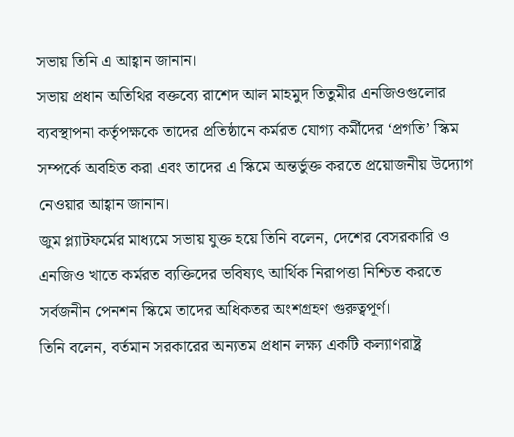সভায় তিনি এ আহ্বান জানান।
সভায় প্রধান অতিথির বক্তব্যে রাশেদ আল মাহমুদ তিতুমীর এনজিওগুলোর ব্যবস্থাপনা কর্তৃপক্ষকে তাদের প্রতিষ্ঠানে কর্মরত যোগ্য কর্মীদের ‘প্রগতি’ স্কিম সম্পর্কে অবহিত করা এবং তাদের এ স্কিমে অন্তর্ভুক্ত করতে প্রয়োজনীয় উদ্যোগ নেওয়ার আহ্বান জানান।
জুম প্ল্যাটফর্মের মাধ্যমে সভায় যুক্ত হয়ে তিনি বলেন, দেশের বেসরকারি ও এনজিও খাতে কর্মরত ব্যক্তিদের ভবিষ্যৎ আর্থিক নিরাপত্তা নিশ্চিত করতে সর্বজনীন পেনশন স্কিমে তাদের অধিকতর অংশগ্রহণ গুরুত্বপূর্ণ।
তিনি বলেন, বর্তমান সরকারের অন্যতম প্রধান লক্ষ্য একটি কল্যাণরাষ্ট্র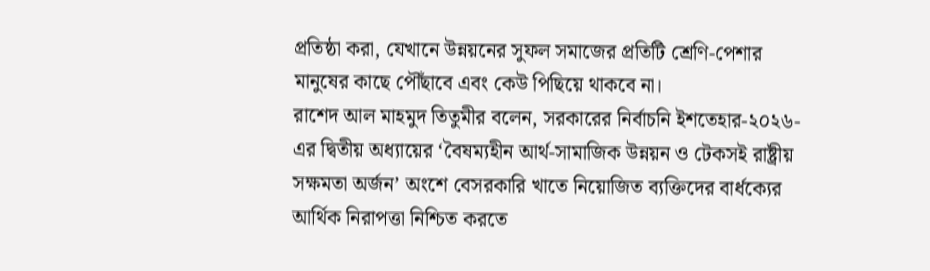প্রতিষ্ঠা করা, যেখানে উন্নয়নের সুফল সমাজের প্রতিটি শ্রেণি-পেশার মানুষের কাছে পৌঁছাবে এবং কেউ পিছিয়ে থাকবে না।
রাশেদ আল মাহমুদ তিতুমীর বলেন, সরকারের নির্বাচনি ইশতেহার-২০২৬-এর দ্বিতীয় অধ্যায়ের ‘বৈষম্যহীন আর্থ-সামাজিক উন্নয়ন ও টেকসই রাষ্ট্রীয় সক্ষমতা অর্জন’ অংশে বেসরকারি খাতে নিয়োজিত ব্যক্তিদের বার্ধক্যের আর্থিক নিরাপত্তা নিশ্চিত করতে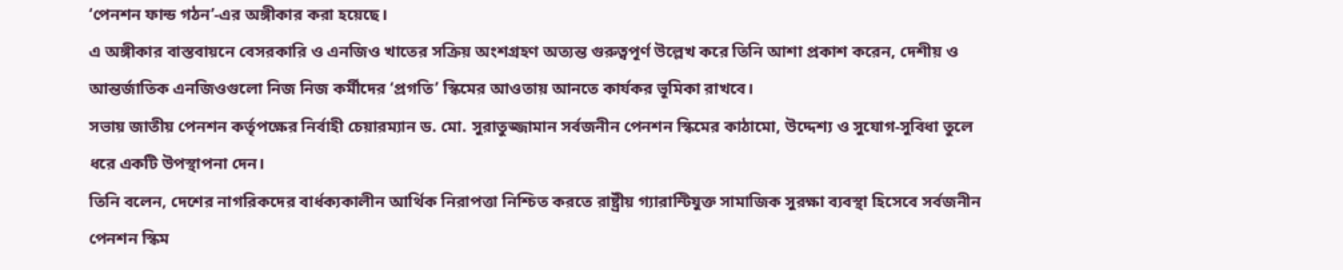‘পেনশন ফান্ড গঠন’-এর অঙ্গীকার করা হয়েছে।
এ অঙ্গীকার বাস্তবায়নে বেসরকারি ও এনজিও খাতের সক্রিয় অংশগ্রহণ অত্যন্ত গুরুত্বপূর্ণ উল্লেখ করে তিনি আশা প্রকাশ করেন, দেশীয় ও আন্তর্জাতিক এনজিওগুলো নিজ নিজ কর্মীদের ‘প্রগতি’ স্কিমের আওতায় আনতে কার্যকর ভূমিকা রাখবে।
সভায় জাতীয় পেনশন কর্তৃপক্ষের নির্বাহী চেয়ারম্যান ড. মো. সুরাতুজ্জামান সর্বজনীন পেনশন স্কিমের কাঠামো, উদ্দেশ্য ও সুযোগ-সুবিধা তুলে ধরে একটি উপস্থাপনা দেন।
তিনি বলেন, দেশের নাগরিকদের বার্ধক্যকালীন আর্থিক নিরাপত্তা নিশ্চিত করতে রাষ্ট্রীয় গ্যারান্টিযুক্ত সামাজিক সুরক্ষা ব্যবস্থা হিসেবে সর্বজনীন পেনশন স্কিম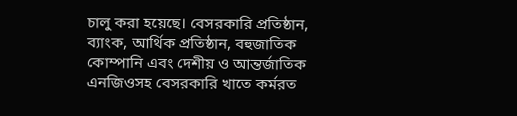চালু করা হয়েছে। বেসরকারি প্রতিষ্ঠান, ব্যাংক, আর্থিক প্রতিষ্ঠান, বহুজাতিক কোম্পানি এবং দেশীয় ও আন্তর্জাতিক এনজিওসহ বেসরকারি খাতে কর্মরত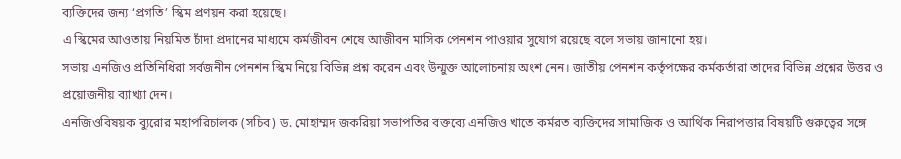ব্যক্তিদের জন্য ‘প্রগতি’ স্কিম প্রণয়ন করা হয়েছে।
এ স্কিমের আওতায় নিয়মিত চাঁদা প্রদানের মাধ্যমে কর্মজীবন শেষে আজীবন মাসিক পেনশন পাওয়ার সুযোগ রয়েছে বলে সভায় জানানো হয়।
সভায় এনজিও প্রতিনিধিরা সর্বজনীন পেনশন স্কিম নিয়ে বিভিন্ন প্রশ্ন করেন এবং উন্মুক্ত আলোচনায় অংশ নেন। জাতীয় পেনশন কর্তৃপক্ষের কর্মকর্তারা তাদের বিভিন্ন প্রশ্নের উত্তর ও প্রয়োজনীয় ব্যাখ্যা দেন।
এনজিওবিষয়ক ব্যুরোর মহাপরিচালক (সচিব) ড. মোহাম্মদ জকরিয়া সভাপতির বক্তব্যে এনজিও খাতে কর্মরত ব্যক্তিদের সামাজিক ও আর্থিক নিরাপত্তার বিষয়টি গুরুত্বের সঙ্গে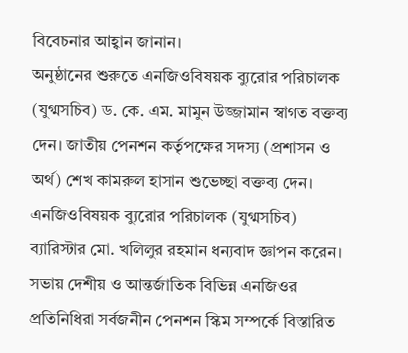বিবেচনার আহ্বান জানান।
অনুষ্ঠানের শুরুতে এনজিওবিষয়ক ব্যুরোর পরিচালক (যুগ্মসচিব) ড. কে. এম. মামুন উজ্জামান স্বাগত বক্তব্য দেন। জাতীয় পেনশন কর্তৃপক্ষের সদস্য (প্রশাসন ও অর্থ) শেখ কামরুল হাসান শুভেচ্ছা বক্তব্য দেন।
এনজিওবিষয়ক ব্যুরোর পরিচালক (যুগ্মসচিব) ব্যারিস্টার মো. খলিলুর রহমান ধন্যবাদ জ্ঞাপন করেন।
সভায় দেশীয় ও আন্তর্জাতিক বিভিন্ন এনজিওর প্রতিনিধিরা সর্বজনীন পেনশন স্কিম সম্পর্কে বিস্তারিত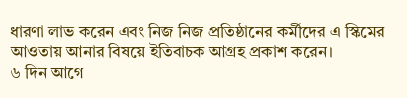ধারণা লাভ করেন এবং নিজ নিজ প্রতিষ্ঠানের কর্মীদের এ স্কিমের আওতায় আনার বিষয়ে ইতিবাচক আগ্রহ প্রকাশ করেন।
৬ দিন আগে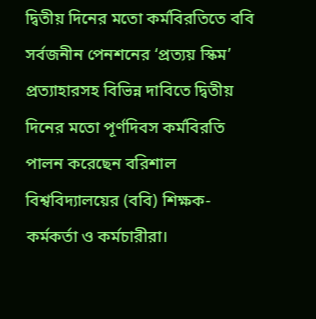দ্বিতীয় দিনের মতো কর্মবিরতিতে ববি
সর্বজনীন পেনশনের ‘প্রত্যয় স্কিম’ প্রত্যাহারসহ বিভিন্ন দাবিতে দ্বিতীয় দিনের মতো পূর্ণদিবস কর্মবিরতি পালন করেছেন বরিশাল বিশ্ববিদ্যালয়ের (ববি) শিক্ষক-কর্মকর্তা ও কর্মচারীরা।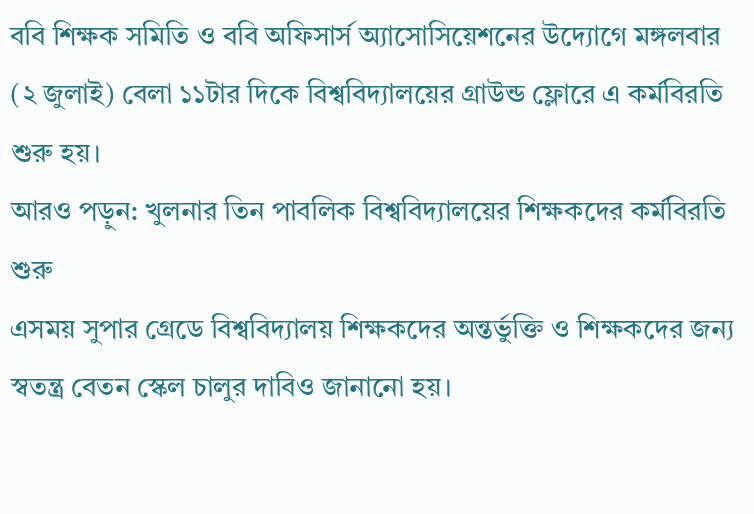ববি শিক্ষক সমিতি ও ববি অফিসার্স অ্যাসোসিয়েশনের উদ্যোগে মঙ্গলবার (২ জুলাই) বেলা ১১টার দিকে বিশ্ববিদ্যালয়ের গ্রাউন্ড ফ্লোরে এ কর্মবিরতি শুরু হয়।
আরও পড়ুন: খুলনার তিন পাবলিক বিশ্ববিদ্যালয়ের শিক্ষকদের কর্মবিরতি শুরু
এসময় সুপার গ্রেডে বিশ্ববিদ্যালয় শিক্ষকদের অন্তর্ভুক্তি ও শিক্ষকদের জন্য স্বতন্ত্র বেতন স্কেল চালুর দাবিও জানানো হয়।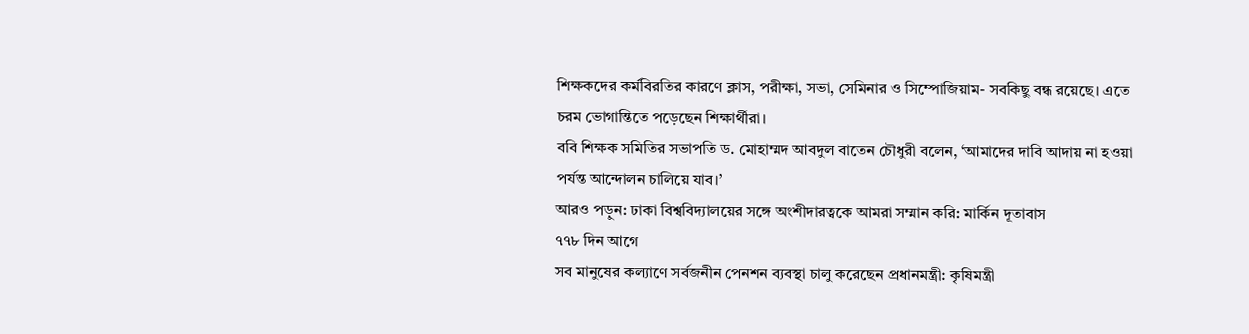শিক্ষকদের কর্মবিরতির কারণে ক্লাস, পরীক্ষা, সভা, সেমিনার ও সিম্পোজিয়াম- সবকিছু বন্ধ রয়েছে। এতে চরম ভোগান্তিতে পড়েছেন শিক্ষার্থীরা।
ববি শিক্ষক সমিতির সভাপতি ড. মোহাম্মদ আবদুল বাতেন চৌধুরী বলেন, ‘আমাদের দাবি আদায় না হওয়া পর্যন্ত আন্দোলন চালিয়ে যাব।’
আরও পড়ুন: ঢাকা বিশ্ববিদ্যালয়ের সঙ্গে অংশীদারত্বকে আমরা সম্মান করি: মার্কিন দূতাবাস
৭৭৮ দিন আগে
সব মানুষের কল্যাণে সর্বজনীন পেনশন ব্যবস্থা চালু করেছেন প্রধানমন্ত্রী: কৃষিমন্ত্রী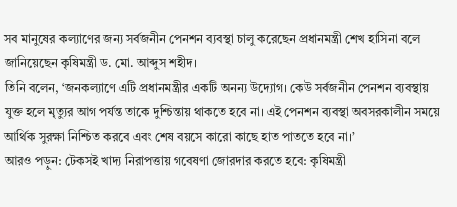সব মানুষের কল্যাণের জন্য সর্বজনীন পেনশন ব্যবস্থা চালু করেছেন প্রধানমন্ত্রী শেখ হাসিনা বলে জানিয়েছেন কৃষিমন্ত্রী ড. মো. আব্দুস শহীদ।
তিনি বলেন, ‘জনকল্যাণে এটি প্রধানমন্ত্রীর একটি অনন্য উদ্যোগ। কেউ সর্বজনীন পেনশন ব্যবস্থায় যুক্ত হলে মৃত্যুর আগ পর্যন্ত তাকে দুশ্চিন্তায় থাকতে হবে না। এই পেনশন ব্যবস্থা অবসরকালীন সময়ে আর্থিক সুরক্ষা নিশ্চিত করবে এবং শেষ বয়সে কারো কাছে হাত পাততে হবে না।’
আরও পড়ুন: টেকসই খাদ্য নিরাপত্তায় গবেষণা জোরদার করতে হবে: কৃষিমন্ত্রী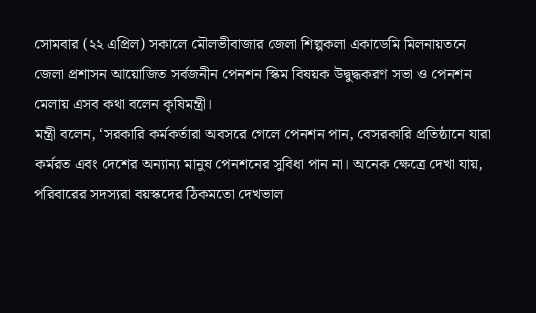সোমবার (২২ এপ্রিল) সকালে মৌলভীবাজার জেলা শিল্পকলা একাডেমি মিলনায়তনে জেলা প্রশাসন আয়োজিত সর্বজনীন পেনশন স্কিম বিষয়ক উদ্বুদ্ধকরণ সভা ও পেনশন মেলায় এসব কথা বলেন কৃষিমন্ত্রী।
মন্ত্রী বলেন, ‘সরকারি কর্মকর্তারা অবসরে গেলে পেনশন পান, বেসরকারি প্রতিষ্ঠানে যারা কর্মরত এবং দেশের অন্যান্য মানুষ পেনশনের সুবিধা পান না। অনেক ক্ষেত্রে দেখা যায়, পরিবারের সদস্যরা বয়স্কদের ঠিকমতো দেখভাল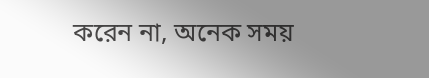করেন না, অনেক সময়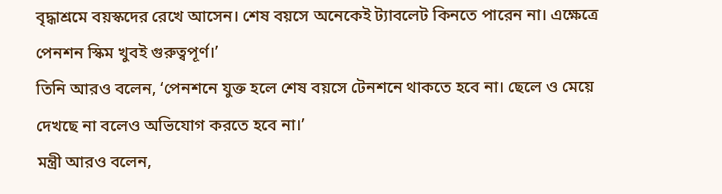বৃদ্ধাশ্রমে বয়স্কদের রেখে আসেন। শেষ বয়সে অনেকেই ট্যাবলেট কিনতে পারেন না। এক্ষেত্রে পেনশন স্কিম খুবই গুরুত্বপূর্ণ।’
তিনি আরও বলেন, ‘পেনশনে যুক্ত হলে শেষ বয়সে টেনশনে থাকতে হবে না। ছেলে ও মেয়ে দেখছে না বলেও অভিযোগ করতে হবে না।’
মন্ত্রী আরও বলেন,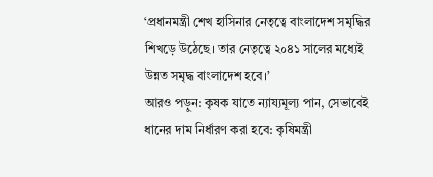‘প্রধানমন্ত্রী শেখ হাসিনার নেতৃত্বে বাংলাদেশ সমৃদ্ধির শিখড়ে উঠেছে। তার নেতৃত্বে ২০৪১ সালের মধ্যেই উন্নত সমৃদ্ধ বাংলাদেশ হবে।’
আরও পড়ুন: কৃষক যাতে ন্যায্যমূল্য পান, সেভাবেই ধানের দাম নির্ধারণ করা হবে: কৃষিমন্ত্রী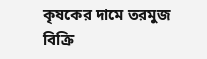কৃষকের দামে তরমুজ বিক্রি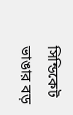সিন্ডিকেট ভাঙার বড়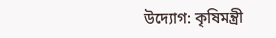উদ্যোগ: কৃষিমন্ত্রী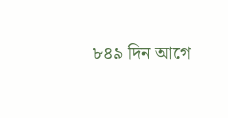৮৪৯ দিন আগে